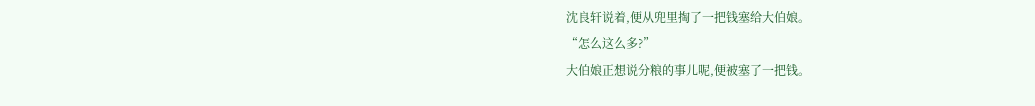沈良轩说着,便从兜里掏了一把钱塞给大伯娘。
“怎么这么多?”
大伯娘正想说分粮的事儿呢,便被塞了一把钱。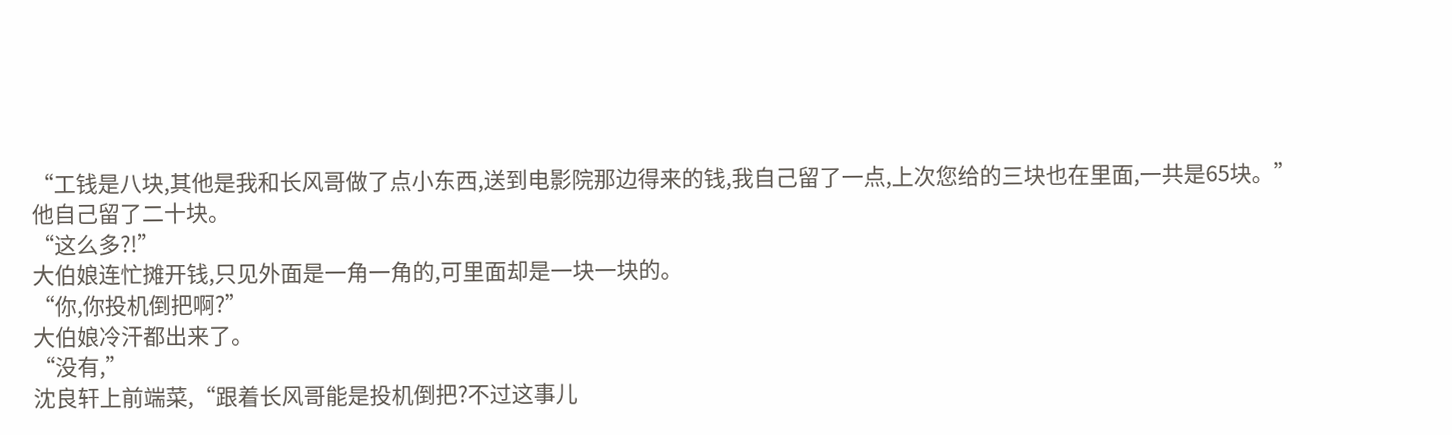“工钱是八块,其他是我和长风哥做了点小东西,送到电影院那边得来的钱,我自己留了一点,上次您给的三块也在里面,一共是65块。”
他自己留了二十块。
“这么多?!”
大伯娘连忙摊开钱,只见外面是一角一角的,可里面却是一块一块的。
“你,你投机倒把啊?”
大伯娘冷汗都出来了。
“没有,”
沈良轩上前端菜,“跟着长风哥能是投机倒把?不过这事儿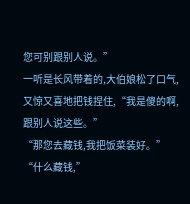您可别跟别人说。”
一听是长风带着的,大伯娘松了口气,又惊又喜地把钱捏住,“我是傻的啊,跟别人说这些。”
“那您去藏钱,我把饭菜装好。”
“什么藏钱,”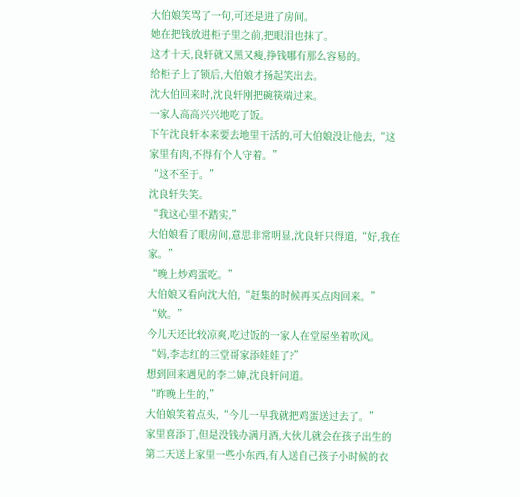大伯娘笑骂了一句,可还是进了房间。
她在把钱放进柜子里之前,把眼泪也抹了。
这才十天,良轩就又黑又瘦,挣钱哪有那么容易的。
给柜子上了锁后,大伯娘才扬起笑出去。
沈大伯回来时,沈良轩刚把碗筷端过来。
一家人高高兴兴地吃了饭。
下午沈良轩本来要去地里干活的,可大伯娘没让他去,“这家里有肉,不得有个人守着。”
“这不至于。”
沈良轩失笑。
“我这心里不踏实,”
大伯娘看了眼房间,意思非常明显,沈良轩只得道,“好,我在家。”
“晚上炒鸡蛋吃。”
大伯娘又看向沈大伯,“赶集的时候再买点肉回来。”
“欸。”
今儿天还比较凉爽,吃过饭的一家人在堂屋坐着吹风。
“妈,李志红的三堂哥家添娃娃了?”
想到回来遇见的李二婶,沈良轩问道。
“昨晚上生的,”
大伯娘笑着点头,“今儿一早我就把鸡蛋送过去了。”
家里喜添丁,但是没钱办满月酒,大伙儿就会在孩子出生的第二天送上家里一些小东西,有人送自己孩子小时候的衣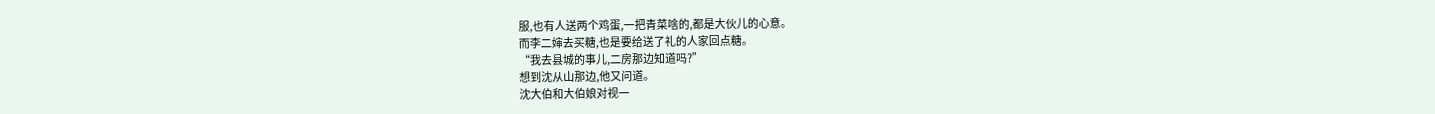服,也有人送两个鸡蛋,一把青菜啥的,都是大伙儿的心意。
而李二婶去买糖,也是要给送了礼的人家回点糖。
“我去县城的事儿,二房那边知道吗?”
想到沈从山那边,他又问道。
沈大伯和大伯娘对视一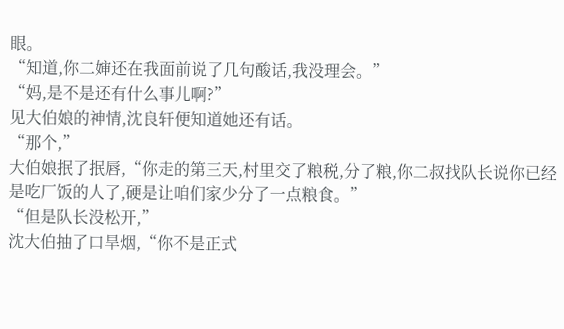眼。
“知道,你二婶还在我面前说了几句酸话,我没理会。”
“妈,是不是还有什么事儿啊?”
见大伯娘的神情,沈良轩便知道她还有话。
“那个,”
大伯娘抿了抿唇,“你走的第三天,村里交了粮税,分了粮,你二叔找队长说你已经是吃厂饭的人了,硬是让咱们家少分了一点粮食。”
“但是队长没松开,”
沈大伯抽了口旱烟,“你不是正式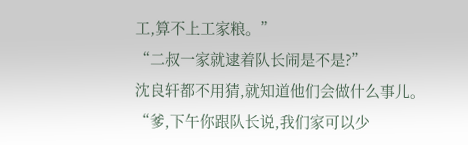工,算不上工家粮。”
“二叔一家就逮着队长闹是不是?”
沈良轩都不用猜,就知道他们会做什么事儿。
“爹,下午你跟队长说,我们家可以少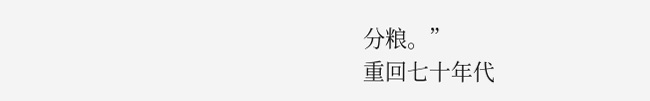分粮。”
重回七十年代